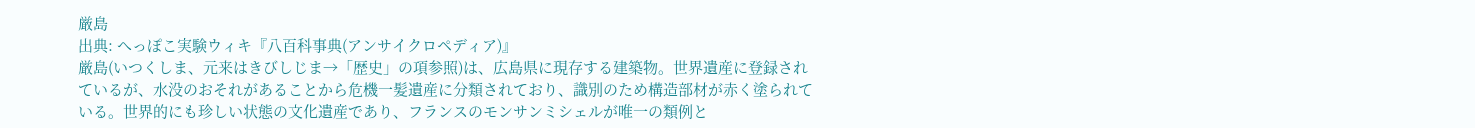厳島
出典: へっぽこ実験ウィキ『八百科事典(アンサイクロペディア)』
厳島(いつくしま、元来はきびしじま→「歴史」の項参照)は、広島県に現存する建築物。世界遺産に登録されているが、水没のおそれがあることから危機一髪遺産に分類されており、識別のため構造部材が赤く塗られている。世界的にも珍しい状態の文化遺産であり、フランスのモンサンミシェルが唯一の類例と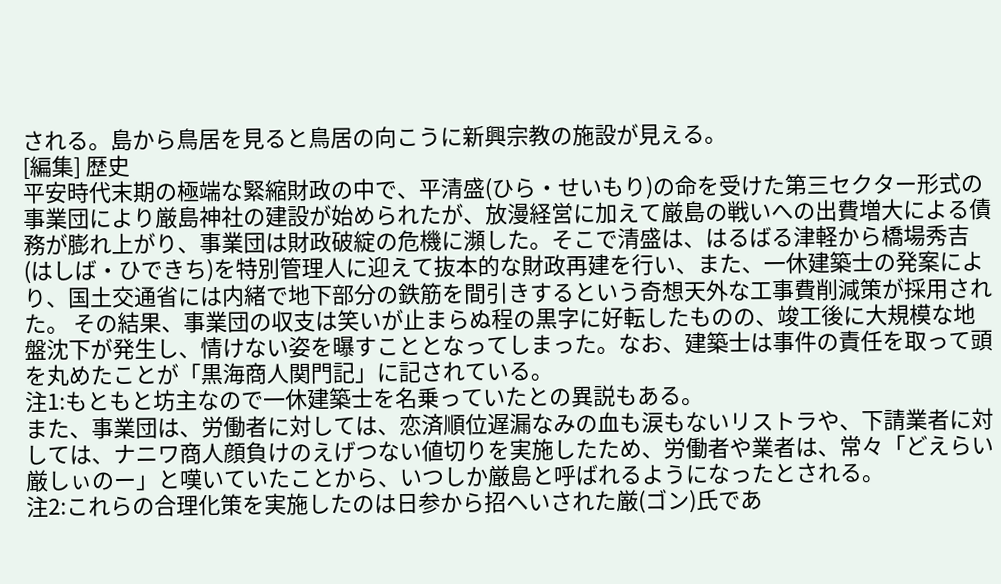される。島から鳥居を見ると鳥居の向こうに新興宗教の施設が見える。
[編集] 歴史
平安時代末期の極端な緊縮財政の中で、平清盛(ひら・せいもり)の命を受けた第三セクター形式の事業団により厳島神社の建設が始められたが、放漫経営に加えて厳島の戦いへの出費増大による債務が膨れ上がり、事業団は財政破綻の危機に瀕した。そこで清盛は、はるばる津軽から橋場秀吉(はしば・ひできち)を特別管理人に迎えて抜本的な財政再建を行い、また、一休建築士の発案により、国土交通省には内緒で地下部分の鉄筋を間引きするという奇想天外な工事費削減策が採用された。 その結果、事業団の収支は笑いが止まらぬ程の黒字に好転したものの、竣工後に大規模な地盤沈下が発生し、情けない姿を曝すこととなってしまった。なお、建築士は事件の責任を取って頭を丸めたことが「黒海商人関門記」に記されている。
注1:もともと坊主なので一休建築士を名乗っていたとの異説もある。
また、事業団は、労働者に対しては、恋済順位遅漏なみの血も涙もないリストラや、下請業者に対しては、ナニワ商人顔負けのえげつない値切りを実施したため、労働者や業者は、常々「どえらい厳しぃのー」と嘆いていたことから、いつしか厳島と呼ばれるようになったとされる。
注2:これらの合理化策を実施したのは日参から招へいされた厳(ゴン)氏であ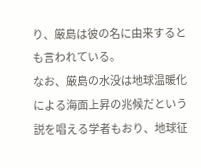り、厳島は彼の名に由来するとも言われている。
なお、厳島の水没は地球温暖化による海面上昇の兆候だという説を唱える学者もおり、地球征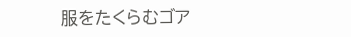服をたくらむゴア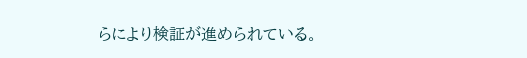らにより検証が進められている。